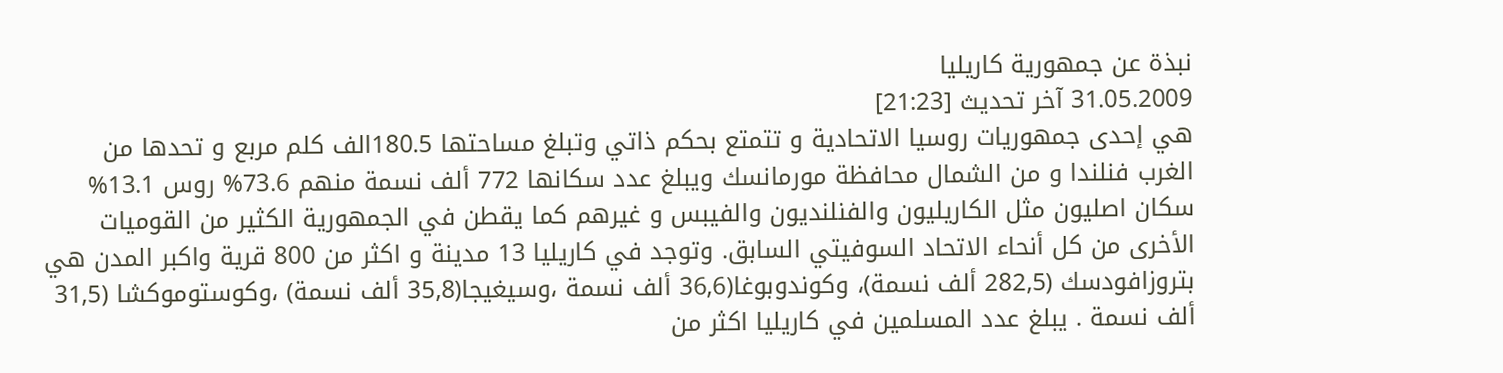نبذة عن جمهورية كاريليا
31.05.2009 آخر تحديث [21:23]
هي إحدى جمهوريات روسيا الاتحادية و تتمتع بحكم ذاتي وتبلغ مساحتها 180.5الف كلم مربع و تحدها من الغرب فنلندا و من الشمال محافظة مورمانسك ويبلغ عدد سكانها 772 ألف نسمة منهم 73.6% روس 13.1% سكان اصليون مثل الكاريليون والفنلنديون والفيبس و غيرهم كما يقطن في الجمهورية الكثير من القوميات الأخرى من كل أنحاء الاتحاد السوفيتي السابق. وتوجد في كاريليا 13 مدينة و اكثر من 800 قرية واكبر المدن هي بتروزافودسك (282,5 ألف نسمة)، وكوندوبوغا(36,6 ألف نسمة ،وسيغيجا(35,8 ألف نسمة) ،وكوستوموكشا (31,5 ألف نسمة . يبلغ عدد المسلمين في كاريليا اكثر من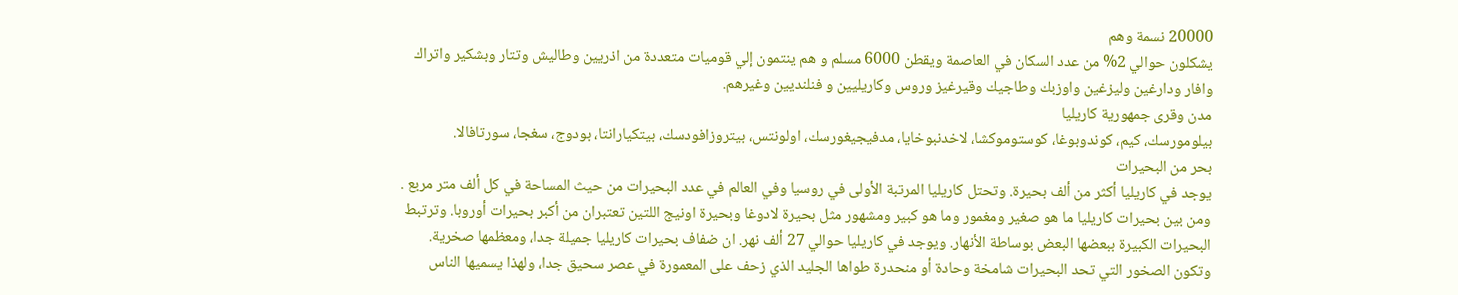20000 نسمة وهم
يشكلون حوالي 2% من عدد السكان في العاصمة ويقطن 6000 مسلم و هم ينتمون إلي قوميات متعددة من اذريين وطاليش وتتار وبشكير واتراك وافار ودارغين وليزغين واوزبك وطاجيك وقيرغيز وروس وكاريليين و فنلنديين وغيرهم.
مدن وقرى جمهورية كاريليا
بيلومورسك، كيم، كوندوبوغا، كوستوموكشا، لاخدنبوخايا، مدفيجيغورسك، اولونتس، بيتروزافودسك، بيتكيارانتا، بودوج، سغجا، سورتافالا.
بحر من البحيرات
يوجد في كاريليا أكثر من ألف بحيرة. وتحتل كاريليا المرتبة الأولى في روسيا وفي العالم في عدد البحيرات من حيث المساحة في كل ألف متر مربع . ومن بين بحيرات كاريليا ما هو صغير ومغمور وما هو كبير ومشهور مثل بحيرة لادوغا وبحيرة اونيج اللتين تعتبران من أكبر بحيرات أوروبا. وترتبط البحيرات الكبيرة ببعضها البعض بوساطة الأنهار. ويوجد في كاريليا حوالي 27 ألف نهر. ان ضفاف بحيرات كاريليا جميلة جدا، ومعظمها صخرية. وتكون الصخور التي تحد البحيرات شامخة وحادة أو منحدرة طواها الجليد الذي زحف على المعمورة في عصر سحيق جدا، ولهذا يسميها الناس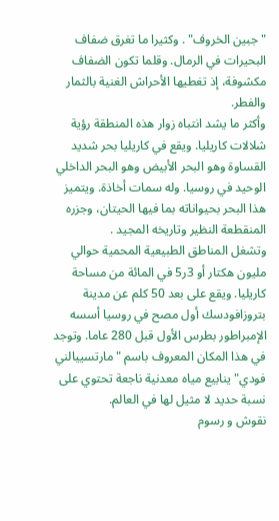"جبين الخروف" . وكثيرا ما تغرق ضفاف البحيرات في الرمال. وقلما تكون الضفاف مكشوفة، إذ تغطيها الأحراش الغنية بالثمار والفطر.
وأكثر ما يشد انتباه زوار هذه المنطقة رؤية شلالات كاريليا. ويقع في كاريليا بحر شديد القساوة وهو البحر الأبيض وهو البحر الداخلي الوحيد في روسيا. وله سمات أخاذة. ويتميز هذا البحر بحيواناته بما فيها الحيتان، وجزره المنقطعة النظير وتاريخه المجيد .
وتشغل المناطق الطبيعية المحمية حوالي مليون هكتار أو 3ر5 في المائة من مساحة كاريليا. ويقع على بعد 50 كلم عن مدينة بتروزافودسك أول مصح في روسيا أسسه الإمبراطور بطرس الأول قبل 280 عاما. وتوجد في هذا المكان المعروف باسم "مارتسييالني فودي" ينابيع مياه معدنية ناجعة تحتوي على نسبة حديد لا مثيل لها في العالم.
نقوش و رسوم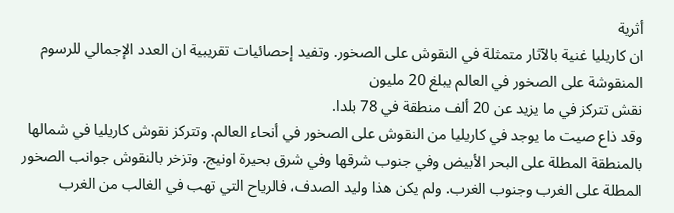أثرية
ان كاريليا غنية بالآثار متمثلة في النقوش على الصخور. وتفيد إحصائيات تقريبية ان العدد الإجمالي للرسوم المنقوشة على الصخور في العالم يبلغ 20 مليون
نقش تتركز في ما يزيد عن 20 ألف منطقة في 78 بلدا.
وقد ذاع صيت ما يوجد في كاريليا من النقوش على الصخور في أنحاء العالم. وتتركز نقوش كاريليا في شمالها بالمنطقة المطلة على البحر الأبيض وفي جنوب شرقها وفي شرق بحيرة اونيج. وتزخر بالنقوش جوانب الصخور المطلة على الغرب وجنوب الغرب. ولم يكن هذا وليد الصدف، فالرياح التي تهب في الغالب من الغرب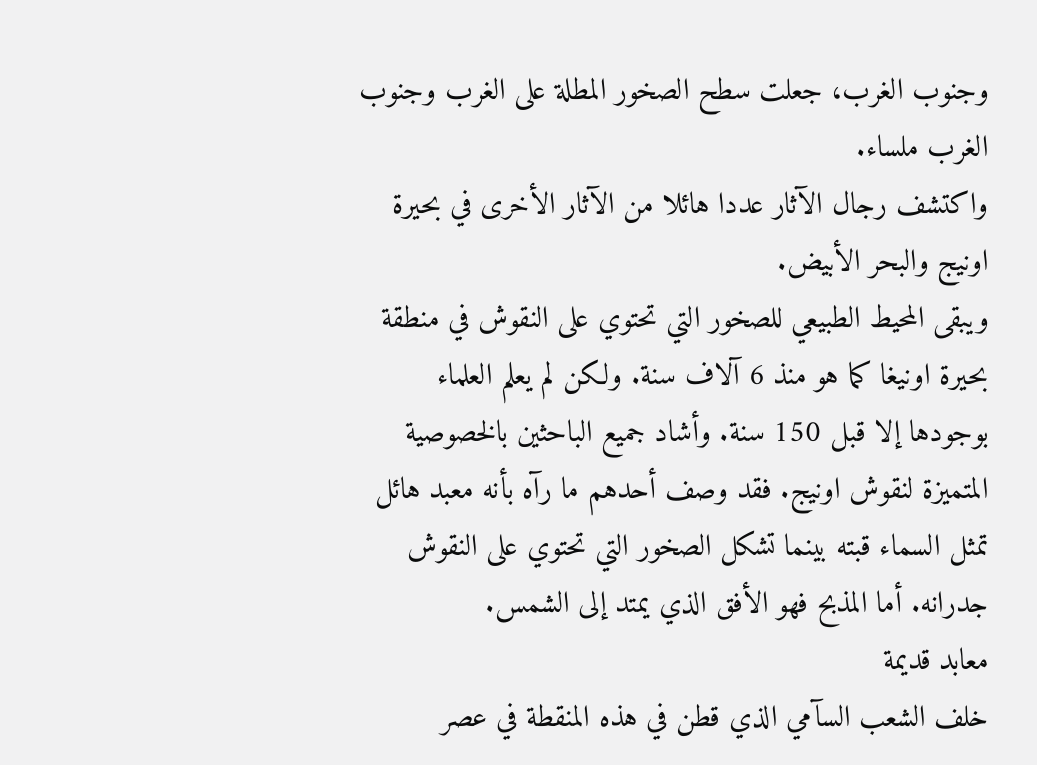وجنوب الغرب، جعلت سطح الصخور المطلة على الغرب وجنوب الغرب ملساء.
واكتشف رجال الآثار عددا هائلا من الآثار الأخرى في بحيرة اونيج والبحر الأبيض.
ويبقى المحيط الطبيعي للصخور التي تحتوي على النقوش في منطقة بحيرة اونيغا كما هو منذ 6 آلاف سنة. ولكن لم يعلم العلماء بوجودها إلا قبل 150 سنة. وأشاد جميع الباحثين بالخصوصية المتميزة لنقوش اونيج. فقد وصف أحدهم ما رآه بأنه معبد هائل تمثل السماء قبته بينما تشكل الصخور التي تحتوي على النقوش جدرانه. أما المذبح فهو الأفق الذي يمتد إلى الشمس.
معابد قديمة
خلف الشعب السآمي الذي قطن في هذه المنقطة في عصر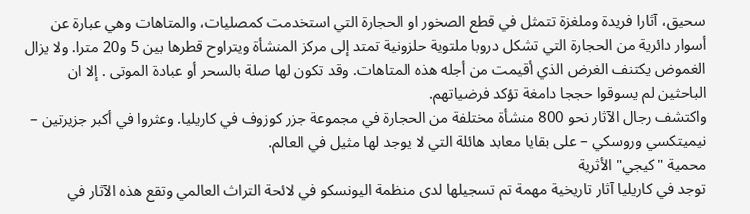سحيق، آثارا فريدة وملغزة تتمثل في قطع الصخور او الحجارة التي استخدمت كمصليات، والمتاهات وهي عبارة عن أسوار دائرية من الحجارة التي تشكل دروبا ملتوية حلزونية تمتد إلى مركز المنشأة ويتراوح قطرها بين 5 و20 مترا. ولا يزال الغموض يكتنف الغرض الذي أقيمت من أجله هذه المتاهات. وقد تكون لها صلة بالسحر أو عبادة الموتى . إلا ان الباحثين لم يسوقوا حججا دامغة تؤكد فرضياتهم.
واكتشف رجال الآثار نحو 800 منشأة مختلفة من الحجارة في مجموعة جزر كوزوف في كاريليا. وعثروا في أكبر جزيرتين – نيميتكسي وروسكي – على بقايا معابد هائلة التي لا يوجد لها مثيل في العالم.
محمية "كيجي" الأثرية
توجد في كاريليا آثار تاريخية مهمة تم تسجيلها لدى منظمة اليونسكو في لائحة التراث العالمي وتقع هذه الآثار في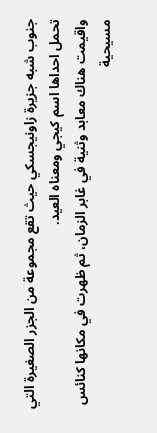جنوب شبه جزيرة زاونيجسكي حيث تقع مجموعة من الجزر الصغيرة التي تحمل احداها اسم كيجي ومعناه العيد.
واقيمت هناك معابد وثنية في غابر الزمان، ثم ظهرت في مكانها كنائس مسيحية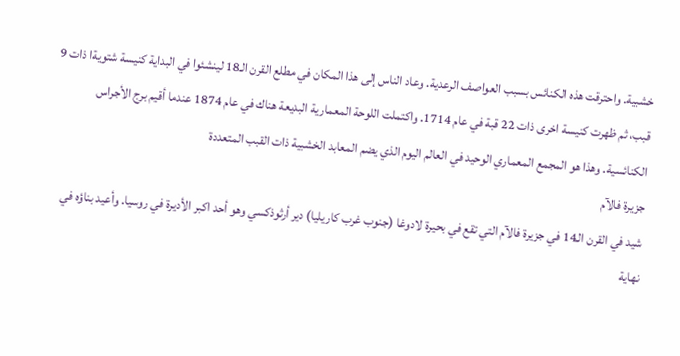خشبية. واحترقت هذه الكنائس بسبب العواصف الرعدية. وعاد الناس إلى هذا المكان في مطلع القرن الـ18 لينشئوا في البداية كنيسة شتويةا ذات 9 قبب، ثم ظهرت كنيسة اخرى ذات 22 قبة في عام 1714. واكتملت اللوحة المعمارية البديعة هناك في عام 1874 عندما أقيم برج الأجراس الكنائسية. وهذا هو المجمع المعماري الوحيد في العالم اليوم الذي يضم المعابد الخشبية ذات القبب المتعددة
جزيرة فالآم
شيد في القرن الـ14 في جزيرة فالآم التي تقع في بحيرة لادوغا (جنوب غرب كاريليا) دير أرثوذكسي وهو أحد اكبر الأديرة في روسيا. وأعيد بناؤه في نهاية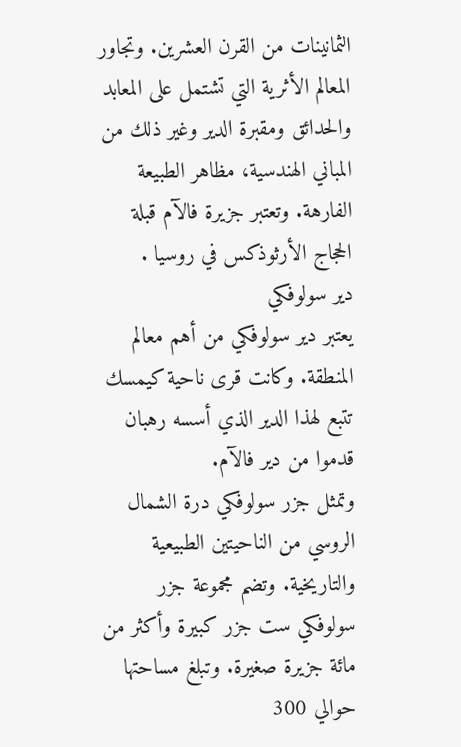الثمانينات من القرن العشرين. وتجاور المعالم الأثرية التي تشتمل على المعابد والحدائق ومقبرة الدير وغير ذلك من المباني الهندسية، مظاهر الطبيعة الفارهة. وتعتبر جزيرة فالآم قبلة الحجاج الأرثوذكس في روسيا .
دير سولوفكي
يعتبر دير سولوفكي من أهم معالم المنطقة. وكانت قرى ناحية كيمسك تتبع لهذا الدير الذي أسسه رهبان قدموا من دير فالآم.
وتمثل جزر سولوفكي درة الشمال الروسي من الناحيتين الطبيعية والتاريخية. وتضم مجموعة جزر سولوفكي ست جزر كبيرة وأكثر من مائة جزيرة صغيرة. وتبلغ مساحتها حوالي 300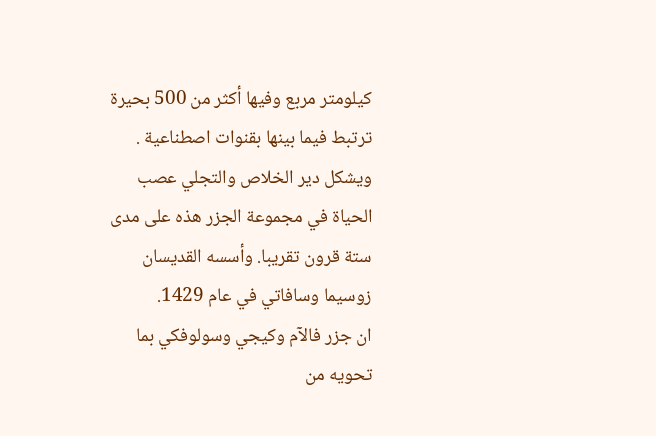كيلومتر مربع وفيها أكثر من 500 بحيرة ترتبط فيما بينها بقنوات اصطناعية .
ويشكل دير الخلاص والتجلي عصب الحياة في مجموعة الجزر هذه على مدى ستة قرون تقريبا. وأسسه القديسان زوسيما وسافاتي في عام 1429.
ان جزر فالآم وكيجي وسولوفكي بما تحويه من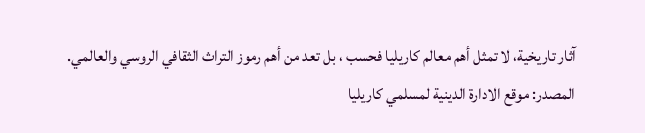آثار تاريخية، لا تمثل أهم معالم كاريليا فحسب ، بل تعد من أهم رموز التراث الثقافي الروسي والعالمي.
المصدر: موقع الادارة الدينية لمسلمي كاريليا